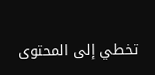تخطي إلى المحتوى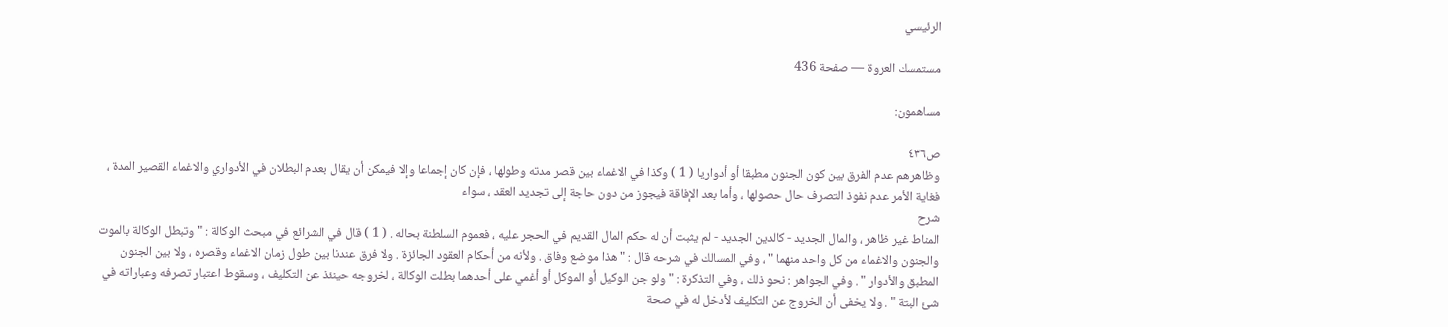الرئيسي

مستمسك العروة — صفحة 436

مساهمون:

ص٤٣٦
وظاهرهم عدم الفرق بين كون الجنون مطبقا أو أدواريا ( 1 ) وكذا في الاغماء بين قصر مدته وطولها ، فإن كان إجماعا وإلا فيمكن أن يقال بعدم البطلان في الأدواري والاغماء القصير المدة ، فغاية الأمر عدم نفوذ التصرف حال حصولها ، وأما بعد الإفاقة فيجوز من دون حاجة إلى تجديد العقد ، سواء
شرح
المناط غير ظاهر ، والمال الجديد - كالدين الجديد - لم يثبت أن له حكم المال القديم في الحجر عليه ، فعموم السلطنة بحاله . ( 1 ) قال في الشرائع في مبحث الوكالة : " وتبطل الوكالة بالموت والجنون والاغماء من كل واحد منهما " ، وفي المسالك في شرحه قال : " هذا موضع وفاق . ولأنه من أحكام العقود الجائزة . ولا فرق عندنا بين طول زمان الاغماء وقصره ، ولا بين الجنون المطبق والأدوار " . وفي الجواهر : نحو ذلك ، وفي التذكرة : " ولو جن الوكيل أو الموكل أو أغمي على أحدهما بطلت الوكالة ، لخروجه حينئذ عن التكليف ، وسقوط اعتبار تصرفه وعباراته في شئ البتة " . ولا يخفى أن الخروج عن التكليف لأدخل له في صحة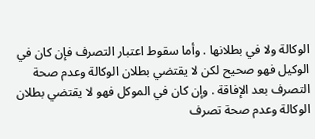الوكالة ولا في بطلانها . وأما سقوط اعتبار التصرف فإن كان في الوكيل فهو صحيح لكن لا يقتضي بطلان الوكالة وعدم صحة التصرف بعد الإفاقة . وإن كان في الموكل فهو لا يقتضي بطلان الوكالة وعدم صحة تصرف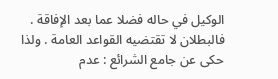الوكيل في حاله فضلا عما بعد الإفاقة . فالبطلان لا تقتضيه القواعد العامة . ولذا حكى عن جامع الشرائع : عدم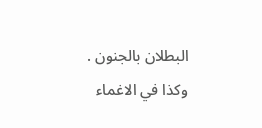البطلان بالجنون . وكذا في الاغماء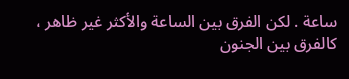ساعة . لكن الفرق بين الساعة والأكثر غير ظاهر ، كالفرق بين الجنون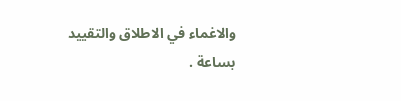والاغماء في الاطلاق والتقييد بساعة .